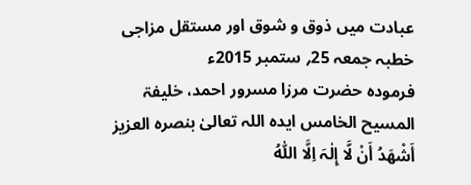عبادت میں ذوق و شوق اور مستقل مزاجی
خطبہ جمعہ 25؍ ستمبر 2015ء
فرمودہ حضرت مرزا مسرور احمد، خلیفۃ المسیح الخامس ایدہ اللہ تعالیٰ بنصرہ العزیز
أَشْھَدُ أَنْ لَّا إِلٰہَ اِلَّا اللّٰہُ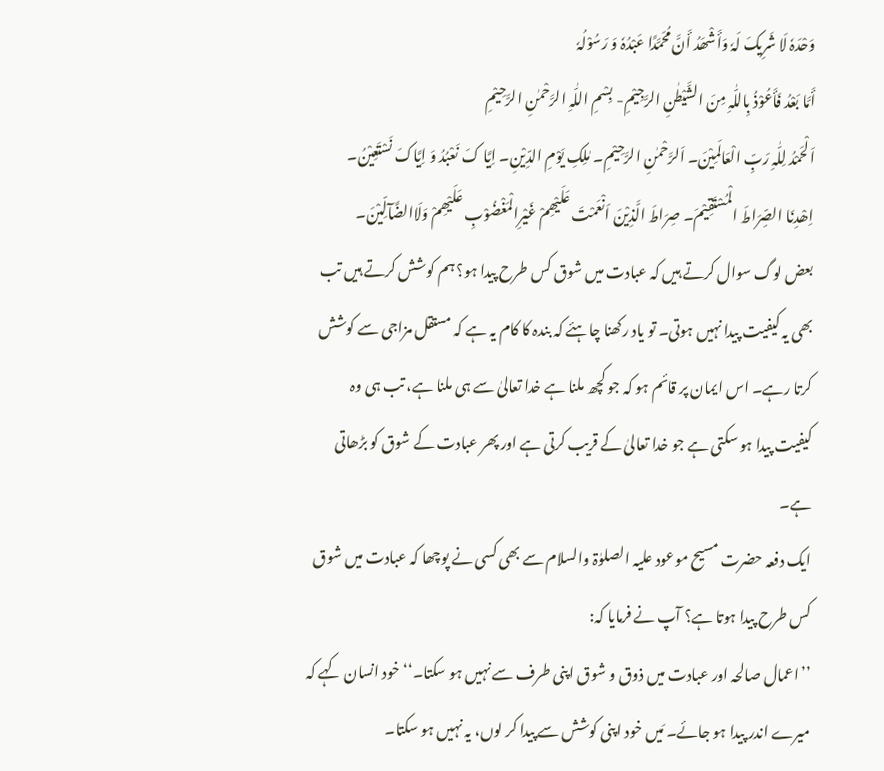وَحْدَہٗ لَا شَرِیکَ لَہٗ وَأَشْھَدُ أَنَّ مُحَمَّدًا عَبْدُہٗ وَ رَسُوْلُہٗ
أَمَّا بَعْدُ فَأَعُوْذُ بِاللّٰہِ مِنَ الشَّیْطٰنِ الرَّجِیْمِ- بِسْمِ اللّٰہِ الرَّحْمٰنِ الرَّحِیْمِ
اَلْحَمْدُ لِلّٰہِ رَبِّ الْعَالَمِیْنَ۔ اَلرَّحْمٰنِ الرَّحِیْمِ۔ مٰلِکِ یَوْمِ الدِّیْنِ۔ اِیَّا کَ نَعْبُدُ وَ اِیَّاکَ نَسْتَعِیْنُ۔
اِھْدِنَا الصِّرَاطَ الْمُسْتَقِیْمَ۔ صِرَاطَ الَّذِیْنَ اَنْعَمْتَ عَلَیْھِمْ غَیْرِالْمَغْضُوْبِ عَلَیْھِمْ وَلَاالضَّآلِّیْنَ۔
بعض لوگ سوال کرتے ہیں کہ عبادت میں شوق کس طرح پیدا ہو؟ ہم کوشش کرتے ہیں تب بھی یہ کیفیت پیدا نہیں ہوتی۔ تو یاد رکھنا چاہئے کہ بندہ کا کام یہ ہے کہ مستقل مزاجی سے کوشش کرتا رہے۔ اس ایمان پر قائم ہو کہ جو کچھ ملنا ہے خدا تعالیٰ سے ہی ملنا ہے، تب ہی وہ کیفیت پیدا ہو سکتی ہے جو خدا تعالیٰ کے قریب کرتی ہے اور پھر عبادت کے شوق کو بڑھاتی ہے۔
ایک دفعہ حضرت مسیح موعود علیہ الصلوٰۃ والسلام سے بھی کسی نے پوچھا کہ عبادت میں شوق کس طرح پیدا ہوتا ہے؟ آپ نے فرمایا کہ:
’’اعمال صالحہ اور عبادت میں ذوق و شوق اپنی طرف سے نہیں ہو سکتا۔‘‘ خود انسان کہے کہ میرے اندر پیدا ہو جائے۔ مَیں خود اپنی کوشش سے پیدا کر لوں، یہ نہیں ہو سکتا۔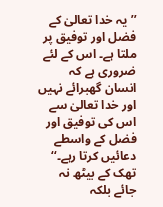’’یہ خدا تعالیٰ کے فضل اور توفیق پر ملتا ہے۔ اس کے لئے ضروری ہے کہ انسان گھبرائے نہیں اور خدا تعالیٰ سے اس کی توفیق اور فضل کے واسطے دعائیں کرتا رہے۔‘‘ تھک کے بیٹھ نہ جائے بلکہ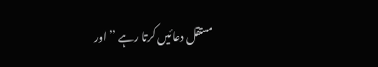مستقل دعائیں کرتا رہے ’’اور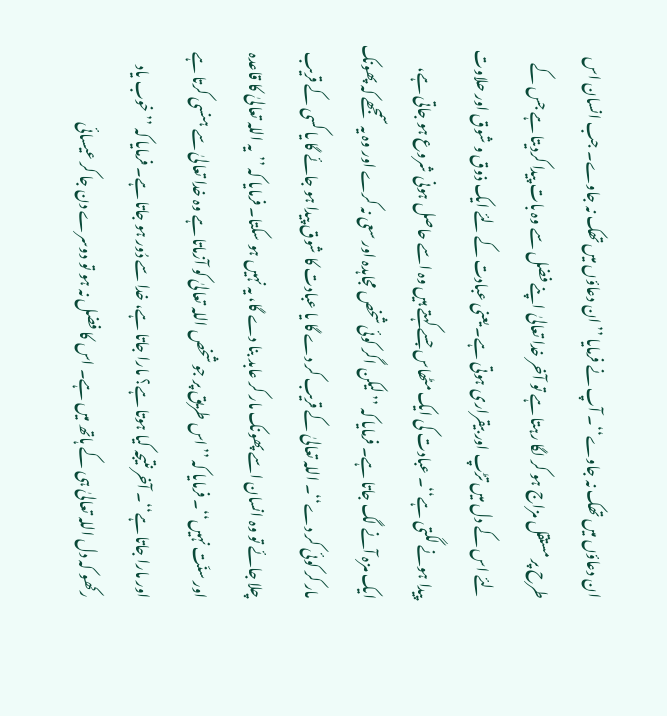ان دعاؤں میں تھک نہ جاوے‘‘۔ آپ نے فرمایا ’’ان دعاؤں میں تھک نہ جاوے۔ جب انسان اس طرح پر مستقل مزاج ہو کر لگا رہتا ہے تو آخر خدا تعالیٰ اپنے فضل سے وہ بات پیدا کردیتا ہے جس کے لئے اس کے دل میں تڑپ اور بیقراری ہوتی ہے۔ یعنی عبادت کے لئے ایک ذوق و شوق اور حلاوت پیدا ہونے لگتی ہے‘‘۔ عبادت کی ایک مٹھاس جسے کہتے ہیں وہ اسے حاصل ہونی شروع ہو جاتی ہے، ایک مزہ آنے لگ جاتا ہے۔ فرمایا کہ ’’لیکن اگر کوئی شخص مجاہدہ اور سعی نہ کرے اور وہ یہ سمجھے کہ پھونک مار کر کوئی کر دے‘‘۔ اللہ تعالیٰ کے قریب کر دے گا یا عبادت کا شوق پیدا ہو جائے گا یا کسی کے قریب چلا جائے تو وہ انسان اسے پھونک مار کر عابد بنا دے گا، یہ نہیں ہو سکتا۔ فرمایا کہ ’’یہ اللہ تعالیٰ کا قاعدہ اور سنّت نہیں‘‘۔ فرمایا کہ ’’اس طریق پر جو شخص اللہ تعالیٰ کو آزماتا ہے وہ خدا تعالیٰ سے ہنسی کرتا ہے اور مارا جاتا ہے‘‘۔ آخر نتیجہ کیا ہوتا ہے؟ مارا جاتا ہے، خدا سے دُور ہو جاتا ہے۔ فرمایا کہ ’’خوب یاد رکھو کہ دل اللہ تعالیٰ ہی کے ہاتھ میں ہے۔ اس کا فضل نہ ہو تو دوسرے دن جا کر عیسائی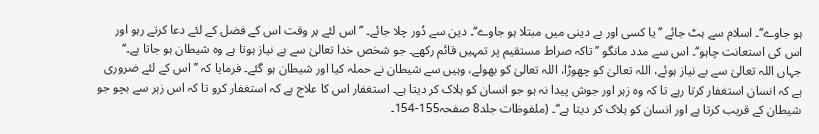ہو جاوے‘‘۔ اسلام سے ہٹ جائے ’’یا کسی اور بے دینی میں مبتلا ہو جاوے‘‘۔ دین سے دُور چلا جائے۔ ’’اس لئے ہر وقت اس کے فضل کے لئے دعا کرتے رہو اور اس کی استعانت چاہو‘‘۔ اس سے مدد مانگو ’’تاکہ صراط مستقیم پر تمہیں قائم رکھے۔ جو شخص خدا تعالیٰ سے بے نیاز ہوتا ہے وہ شیطان ہو جاتا ہے۔‘‘ جہاں اللہ تعالیٰ سے بے نیاز ہوئے، اللہ تعالیٰ کو چھوڑا، اللہ تعالیٰ کو بھولے، وہیں سے شیطان نے حملہ کیا اور شیطان ہو گئے۔ فرمایا کہ ’’اس کے لئے ضروری ہے کہ انسان استغفار کرتا رہے تا کہ وہ زہر اور جوش پیدا نہ ہو جو انسان کو ہلاک کر دیتا ہے۔ استغفار اس کا علاج ہے کہ استغفار کرو تا کہ اس زہر سے بچو جو شیطان کے قریب کرتا ہے اور انسان کو ہلاک کر دیتا ہے‘‘۔ (ملفوظات جلد8 صفحہ155-154۔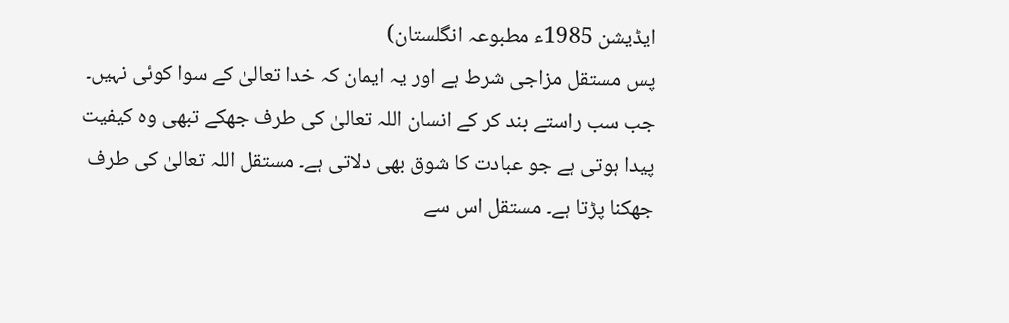ایڈیشن 1985ء مطبوعہ انگلستان)
پس مستقل مزاجی شرط ہے اور یہ ایمان کہ خدا تعالیٰ کے سوا کوئی نہیں۔ جب سب راستے بند کر کے انسان اللہ تعالیٰ کی طرف جھکے تبھی وہ کیفیت پیدا ہوتی ہے جو عبادت کا شوق بھی دلاتی ہے۔ مستقل اللہ تعالیٰ کی طرف جھکنا پڑتا ہے۔ مستقل اس سے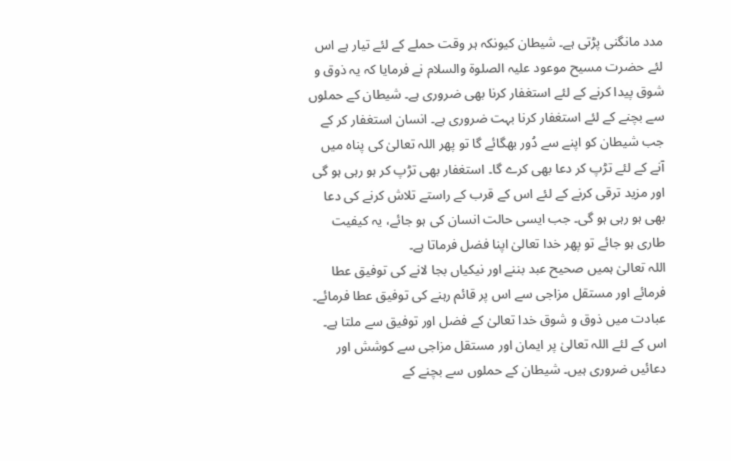مدد مانگنی پڑتی ہے۔ شیطان کیونکہ ہر وقت حملے کے لئے تیار ہے اس لئے حضرت مسیح موعود علیہ الصلوۃ والسلام نے فرمایا کہ یہ ذوق و شوق پیدا کرنے کے لئے استغفار کرنا بھی ضروری ہے۔ شیطان کے حملوں سے بچنے کے لئے استغفار کرنا بہت ضروری ہے۔ انسان استغفار کر کے جب شیطان کو اپنے سے دُور بھگائے گا تو پھر اللہ تعالیٰ کی پناہ میں آنے کے لئے تڑپ کر دعا بھی کرے گا۔ استغفار بھی تڑپ کر ہو رہی ہو گی اور مزید ترقی کرنے کے لئے اس کے قرب کے راستے تلاش کرنے کی دعا بھی ہو رہی ہو گی۔ جب ایسی حالت انسان کی ہو جائے، یہ کیفیت طاری ہو جائے تو پھر خدا تعالیٰ اپنا فضل فرماتا ہے۔
اللہ تعالیٰ ہمیں صحیح عبد بننے اور نیکیاں بجا لانے کی توفیق عطا فرمائے اور مستقل مزاجی سے اس پر قائم رہنے کی توفیق عطا فرمائے۔
عبادت میں ذوق و شوق خدا تعالیٰ کے فضل اور توفیق سے ملتا ہے۔ اس کے لئے اللہ تعالیٰ پر ایمان اور مستقل مزاجی سے کوشش اور دعائیں ضروری ہیں۔ شیطان کے حملوں سے بچنے کے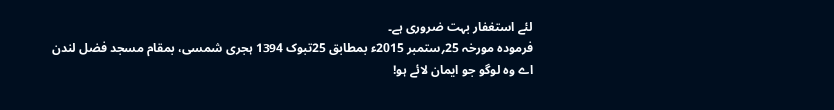لئے استغفار بہت ضروری ہے۔
فرمودہ مورخہ 25؍ستمبر 2015ء بمطابق 25تبوک 1394 ہجری شمسی، بمقام مسجد فضل لندن
اے وہ لوگو جو ایمان لائے ہو!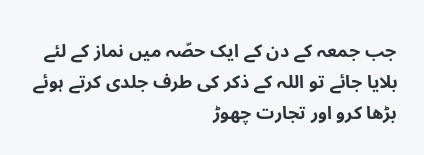جب جمعہ کے دن کے ایک حصّہ میں نماز کے لئے بلایا جائے تو اللہ کے ذکر کی طرف جلدی کرتے ہوئے بڑھا کرو اور تجارت چھوڑ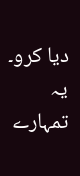دیا کرو۔ یہ تمہارے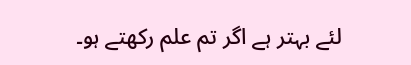لئے بہتر ہے اگر تم علم رکھتے ہو۔